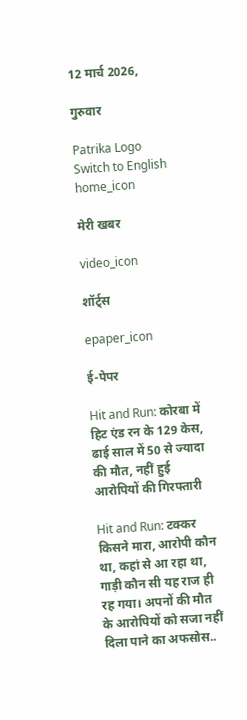12 मार्च 2026,

गुरुवार

Patrika Logo
Switch to English
home_icon

मेरी खबर

video_icon

शॉर्ट्स

epaper_icon

ई-पेपर

Hit and Run: कोरबा में हिट एंड रन के 129 केस, ढाई साल में 50 से ज्यादा की मौत, नहीं हुई आरोपियों की गिरफ्तारी

Hit and Run: टक्कर किसने मारा, आरोपी कौन था, कहां से आ रहा था, गाड़ी कौन सी यह राज ही रह गया। अपनों की मौत के आरोपियों को सजा नहीं दिला पाने का अफसोस..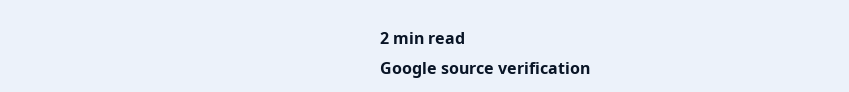2 min read
Google source verification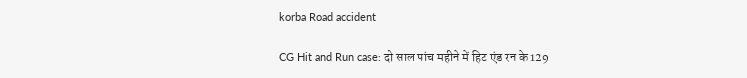korba Road accident

CG Hit and Run case: दो साल पांच महीने में हिट एंड रन के 129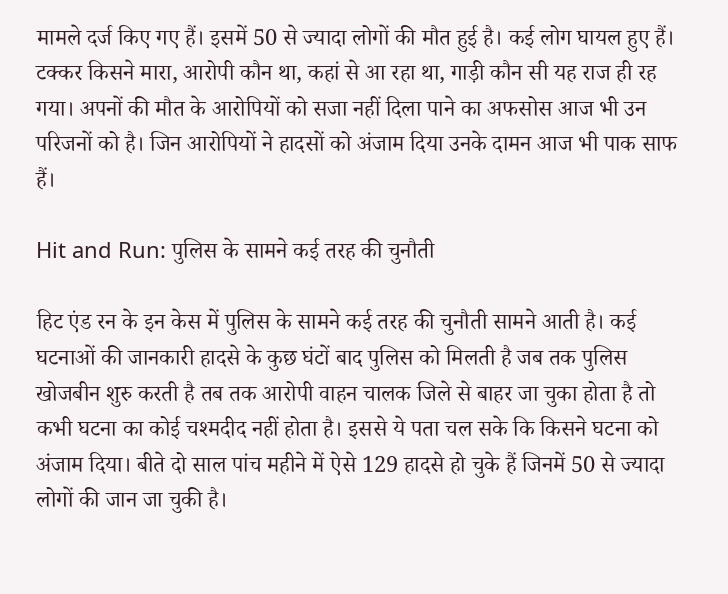मामले दर्ज किए गए हैं। इसमें 50 से ज्यादा लोगों की मौत हुई है। कई लोग घायल हुए हैं। टक्कर किसने मारा, आरोपी कौन था, कहां से आ रहा था, गाड़ी कौन सी यह राज ही रह गया। अपनों की मौत के आरोपियों को सजा नहीं दिला पाने का अफसोस आज भी उन परिजनों को है। जिन आरोपियों ने हादसों को अंजाम दिया उनके दामन आज भी पाक साफ हैं।

Hit and Run: पुलिस के सामने कई तरह की चुनौती

हिट एंड रन के इन केस में पुलिस के सामने कई तरह की चुनौती सामने आती है। कई घटनाओं की जानकारी हादसे के कुछ घंटों बाद पुलिस को मिलती है जब तक पुलिस खोजबीन शुरु करती है तब तक आरोपी वाहन चालक जिले से बाहर जा चुका होता है तो कभी घटना का कोई चश्मदीद नहीं होता है। इससे ये पता चल सके कि किसने घटना को अंजाम दिया। बीते दो साल पांच महीने में ऐसे 129 हादसे हो चुके हैं जिनमें 50 से ज्यादा लोगों की जान जा चुकी है।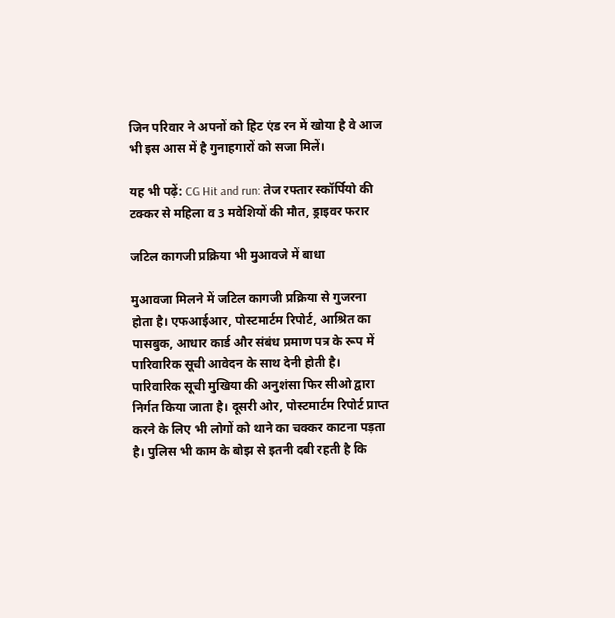जिन परिवार ने अपनों को हिट एंड रन में खोया है वे आज भी इस आस में है गुनाहगारों को सजा मिलें।

यह भी पढ़ें: CG Hit and run: तेज रफ्तार स्कॉर्पियो की टक्कर से महिला व 3 मवेशियों की मौत, ड्राइवर फरार

जटिल कागजी प्रक्रिया भी मुआवजे में बाधा

मुआवजा मिलने में जटिल कागजी प्रक्रिया से गुजरना होता है। एफआईआर, पोस्टमार्टम रिपोर्ट, आश्रित का पासबुक, आधार कार्ड और संबंध प्रमाण पत्र के रूप में पारिवारिक सूची आवेदन के साथ देनी होती है। पारिवारिक सूची मुखिया की अनुशंसा फिर सीओ द्वारा निर्गत किया जाता है। दूसरी ओर, पोस्टमार्टम रिपोर्ट प्राप्त करने के लिए भी लोगों को थाने का चक्कर काटना पड़ता है। पुलिस भी काम के बोझ से इतनी दबी रहती है कि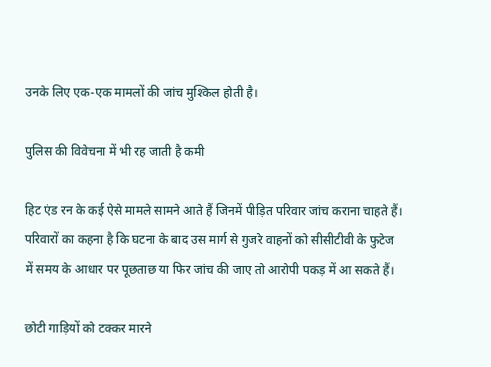उनके लिए एक-एक मामलों की जांच मुश्किल होती है।

पुलिस की विवेचना में भी रह जाती है कमी

हिट एंड रन के कई ऐसे मामले सामने आते हैं जिनमें पीड़ित परिवार जांच कराना चाहते हैं। परिवारों का कहना है कि घटना के बाद उस मार्ग से गुजरे वाहनों को सीसीटीवी के फुटेज में समय के आधार पर पूछताछ या फिर जांच की जाए तो आरोपी पकड़ में आ सकते हैं।

छोटी गाड़ियों को टक्कर मारने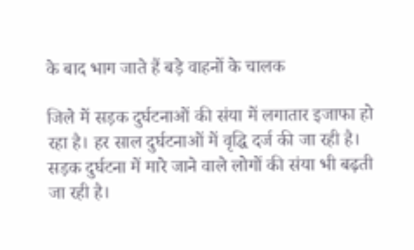के बाद भाग जाते हैं बड़े वाहनों के चालक

जिले में सड़क दुर्घटनाओं की संया में लगातार इजाफा हो रहा है। हर साल दुर्घटनाओं में वृद्धि दर्ज की जा रही है। सड़क दुर्घटना में मारे जाने वाले लोगों की संया भी बढ़ती जा रही है।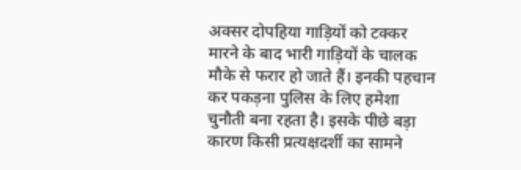अक्सर दोपहिया गाड़ियों को टक्कर मारने के बाद भारी गाड़ियों के चालक मौके से फरार हो जाते हैं। इनकी पहचान कर पकड़ना पुलिस के लिए हमेशा चुनौती बना रहता है। इसके पीछे बड़ा कारण किसी प्रत्यक्षदर्शी का सामने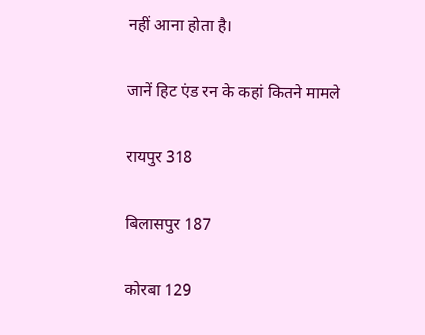नहीं आना होता है।

जानें हिट एंड रन के कहां कितने मामले

रायपुर 318

बिलासपुर 187

कोरबा 129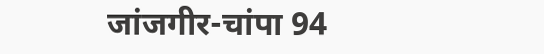जांजगीर-चांपा 94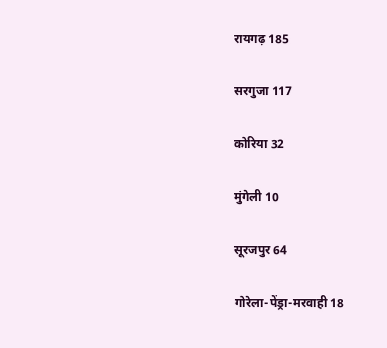रायगढ़ 185

सरगुजा 117

कोरिया 32

मुंगेली 10

सूरजपुर 64

गोरेला-पेंड्रा-मरवाही 18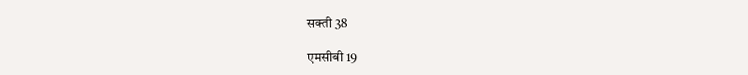सक्ती 38

एमसीबी 19